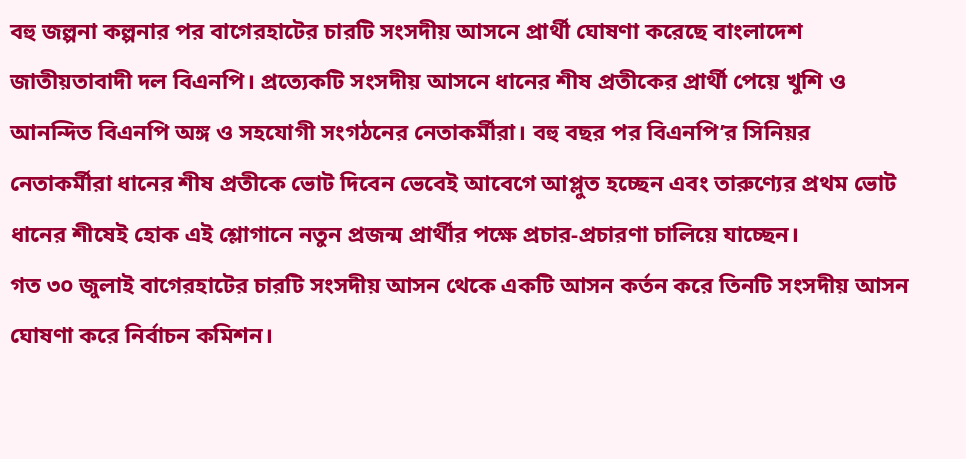বহু জল্পনা কল্পনার পর বাগেরহাটের চারটি সংসদীয় আসনে প্রার্থী ঘোষণা করেছে বাংলাদেশ জাতীয়তাবাদী দল বিএনপি। প্রত্যেকটি সংসদীয় আসনে ধানের শীষ প্রতীকের প্রার্থী পেয়ে খুশি ও আনন্দিত বিএনপি অঙ্গ ও সহযোগী সংগঠনের নেতাকর্মীরা। বহু বছর পর বিএনপি’র সিনিয়র নেতাকর্মীরা ধানের শীষ প্রতীকে ভোট দিবেন ভেবেই আবেগে আপ্লুত হচ্ছেন এবং তারুণ্যের প্রথম ভোট ধানের শীষেই হোক এই শ্লোগানে নতুন প্রজন্ম প্রার্থীর পক্ষে প্রচার-প্রচারণা চালিয়ে যাচ্ছেন।
গত ৩০ জুলাই বাগেরহাটের চারটি সংসদীয় আসন থেকে একটি আসন কর্তন করে তিনটি সংসদীয় আসন ঘোষণা করে নির্বাচন কমিশন।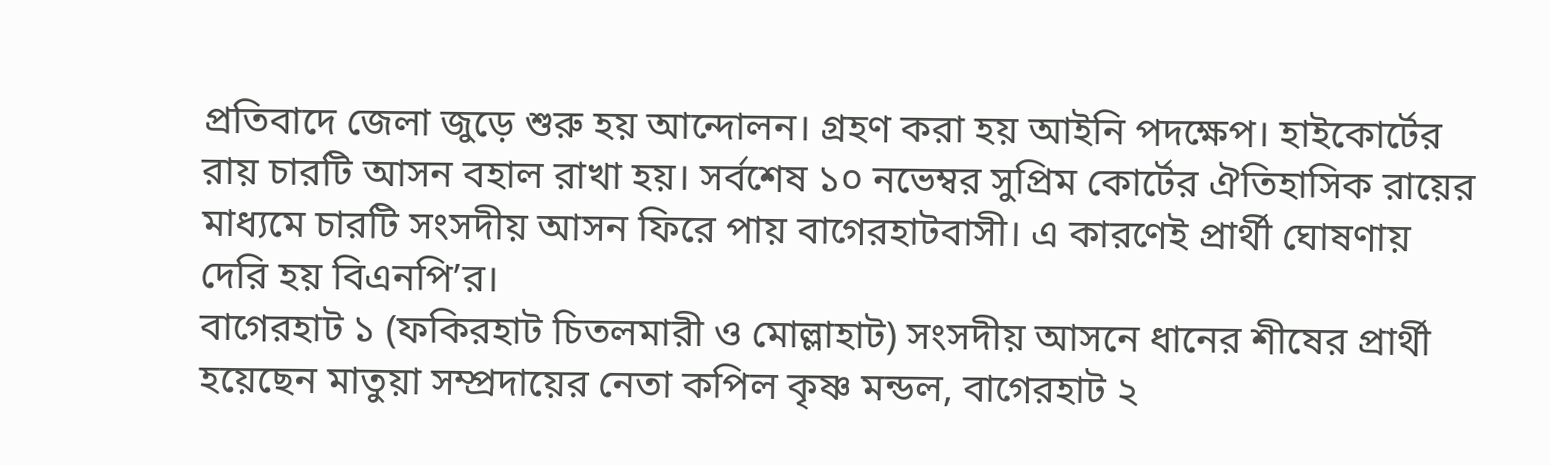প্রতিবাদে জেলা জুড়ে শুরু হয় আন্দোলন। গ্রহণ করা হয় আইনি পদক্ষেপ। হাইকোর্টের রায় চারটি আসন বহাল রাখা হয়। সর্বশেষ ১০ নভেম্বর সুপ্রিম কোর্টের ঐতিহাসিক রায়ের মাধ্যমে চারটি সংসদীয় আসন ফিরে পায় বাগেরহাটবাসী। এ কারণেই প্রার্থী ঘোষণায় দেরি হয় বিএনপি’র।
বাগেরহাট ১ (ফকিরহাট চিতলমারী ও মোল্লাহাট) সংসদীয় আসনে ধানের শীষের প্রার্থী হয়েছেন মাতুয়া সম্প্রদায়ের নেতা কপিল কৃষ্ণ মন্ডল, বাগেরহাট ২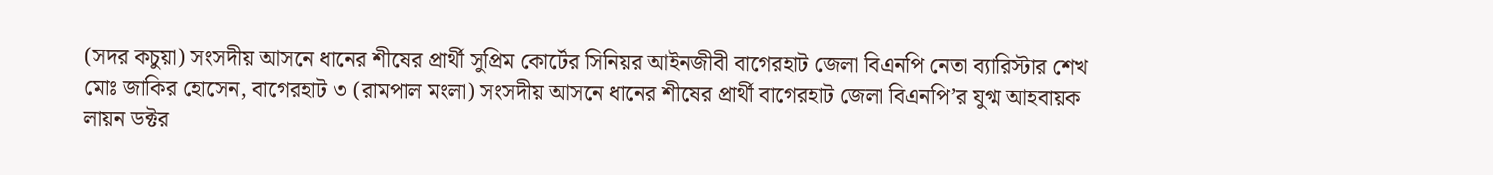(সদর কচুয়া) সংসদীয় আসনে ধানের শীষের প্রার্থী সুপ্রিম কোর্টের সিনিয়র আইনজীবী বাগেরহাট জেলা বিএনপি নেতা ব্যারিস্টার শেখ মোঃ জাকির হোসেন, বাগেরহাট ৩ (রামপাল মংলা) সংসদীয় আসনে ধানের শীষের প্রার্থী বাগেরহাট জেলা বিএনপি’র যুগ্ম আহবায়ক লায়ন ডক্টর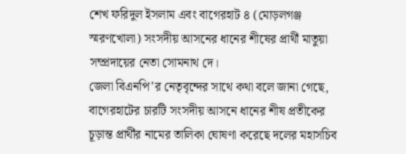শেখ ফরিদুল ইসলাম এবং বাগেরহাট ৪ (মোড়লগঞ্জ স্মরণখোলা) সংসদীয় আসনের ধানের শীষের প্রার্থী মাতুয়া সম্প্রদায়ের নেতা সোমনাথ দে।
জেলা বিএনপি’র নেতৃবৃন্দের সাথে কথা বলে জানা গেছে, বাগেরহাটের চারটি সংসদীয় আসনে ধানের শীষ প্রতীকের চূড়ান্ত প্রার্থীর নামের তালিকা ঘোষণা করেছে দলের মহাসচিব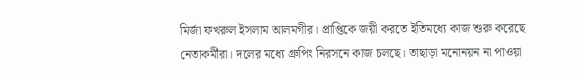মির্জা ফখরুল ইসলাম আলমগীর। প্রাপ্তিকে জয়ী করতে ইতিমধ্যে কাজ শুরু করেছে নেতাকর্মীরা। দলের মধ্যে গ্রুপিং নিরসনে কাজ চলছে। তাছাড়া মনোনয়ন না পাওয়া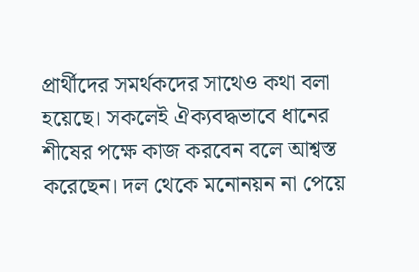প্রার্থীদের সমর্থকদের সাথেও কথা বলা হয়েছে। সকলেই ঐক্যবদ্ধভাবে ধানের শীষের পক্ষে কাজ করবেন বলে আশ্বস্ত করেছেন। দল থেকে মনোনয়ন না পেয়ে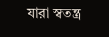যারা স্বতন্ত্র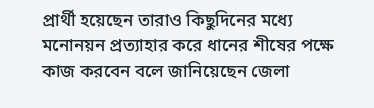প্রার্থী হয়েছেন তারাও কিছুদিনের মধ্যে মনোনয়ন প্রত্যাহার করে ধানের শীষের পক্ষে কাজ করবেন বলে জানিয়েছেন জেলা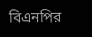বিএনপির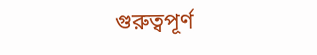গুরুত্বপূর্ণ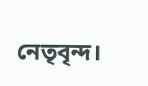নেতৃবৃন্দ।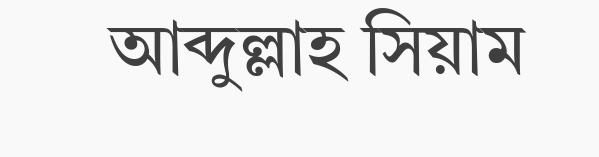আব্দুল্লাহ সিয়াম